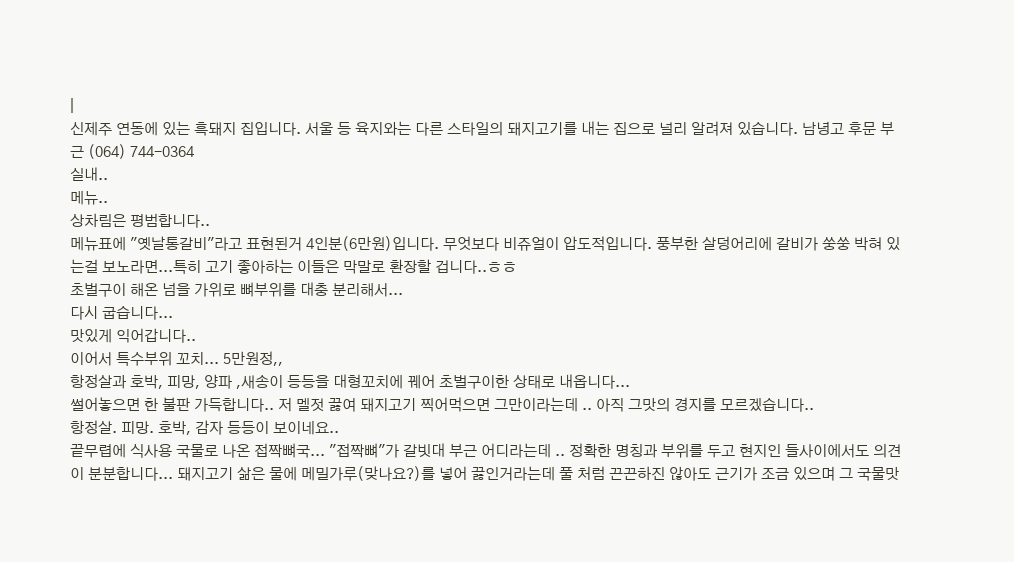|
신제주 연동에 있는 흑돼지 집입니다. 서울 등 육지와는 다른 스타일의 돼지고기를 내는 집으로 널리 알려져 있습니다. 남녕고 후문 부근 (064) 744-0364
실내..
메뉴..
상차림은 평범합니다..
메뉴표에 "옛날통갈비"라고 표현된거 4인분(6만원)입니다. 무엇보다 비쥬얼이 압도적입니다. 풍부한 살덩어리에 갈비가 쑹쑹 박혀 있는걸 보노라면...특히 고기 좋아하는 이들은 막말로 환장할 겁니다..ㅎㅎ
초벌구이 해온 넘을 가위로 뼈부위를 대충 분리해서...
다시 굽습니다...
맛있게 익어갑니다..
이어서 특수부위 꼬치... 5만원정,,
항정살과 호박, 피망, 양파 ,새송이 등등을 대형꼬치에 꿰어 초벌구이한 상태로 내옵니다...
썰어놓으면 한 불판 가득합니다.. 저 멜젓 끓여 돼지고기 찍어먹으면 그만이라는데 .. 아직 그맛의 경지를 모르겠습니다..
항정살. 피망. 호박, 감자 등등이 보이네요..
끝무렵에 식사용 국물로 나온 접짝뼈국... "접짝뼈"가 갈빗대 부근 어디라는데 .. 정확한 명칭과 부위를 두고 현지인 들사이에서도 의견이 분분합니다... 돼지고기 삶은 물에 메밀가루(맞나요?)를 넣어 끓인거라는데 풀 처럼 끈끈하진 않아도 근기가 조금 있으며 그 국물맛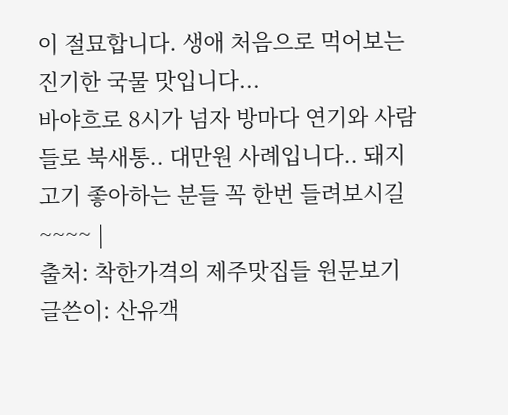이 절묘합니다. 생애 처음으로 먹어보는 진기한 국물 맛입니다...
바야흐로 8시가 넘자 방마다 연기와 사람들로 북새통.. 대만원 사례입니다.. 돼지고기 좋아하는 분들 꼭 한번 들려보시길~~~~ |
출처: 착한가격의 제주맛집들 원문보기 글쓴이: 산유객